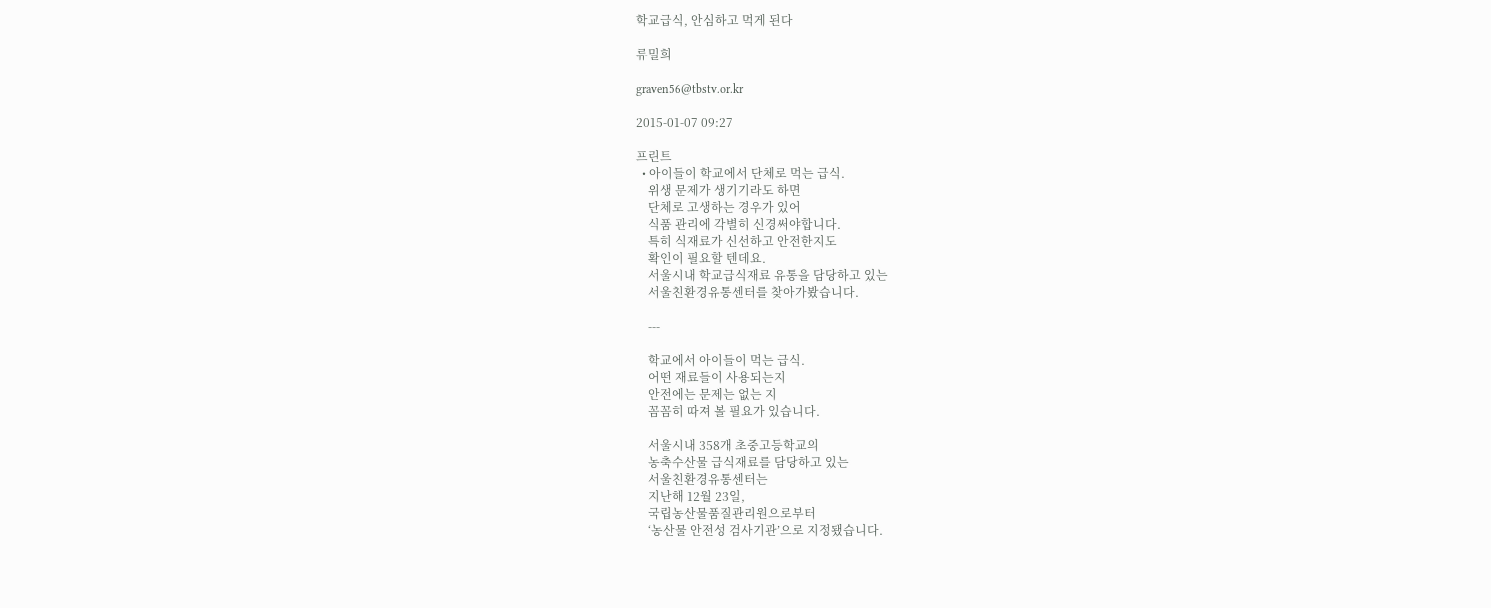학교급식, 안심하고 먹게 된다

류밀희

graven56@tbstv.or.kr

2015-01-07 09:27

프린트
  • 아이들이 학교에서 단체로 먹는 급식.
    위생 문제가 생기기라도 하면
    단체로 고생하는 경우가 있어
    식품 관리에 각별히 신경써야합니다.
    특히 식재료가 신선하고 안전한지도
    확인이 필요할 텐데요.
    서울시내 학교급식재료 유통을 담당하고 있는
    서울친환경유통센터를 찾아가봤습니다.

    ---

    학교에서 아이들이 먹는 급식.
    어떤 재료들이 사용되는지
    안전에는 문제는 없는 지
    꼼꼼히 따져 볼 필요가 있습니다.

    서울시내 358개 초중고등학교의
    농축수산물 급식재료를 담당하고 있는
    서울친환경유통센터는
    지난해 12월 23일,
    국립농산물품질관리원으로부터
    ‘농산물 안전성 검사기관’으로 지정됐습니다.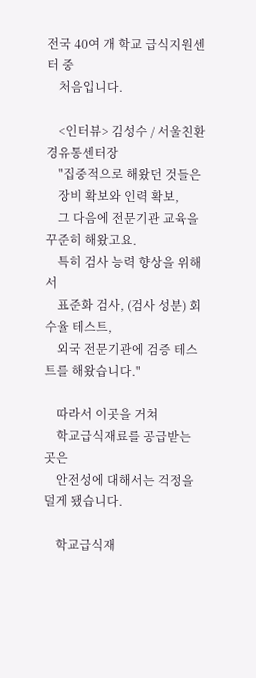전국 40여 개 학교 급식지원센터 중
    처음입니다.

    <인터뷰> 김성수 / 서울친환경유통센터장
    "집중적으로 해왔던 것들은
    장비 확보와 인력 확보,
    그 다음에 전문기관 교육을 꾸준히 해왔고요.
    특히 검사 능력 향상을 위해서
    표준화 검사, (검사 성분) 회수율 테스트,
    외국 전문기관에 검증 테스트를 해왔습니다."

    따라서 이곳을 거쳐
    학교급식재료를 공급받는 곳은
    안전성에 대해서는 걱정을 덜게 됐습니다.

    학교급식재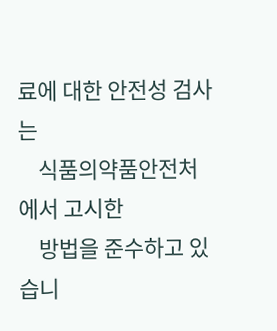료에 대한 안전성 검사는
    식품의약품안전처에서 고시한
    방법을 준수하고 있습니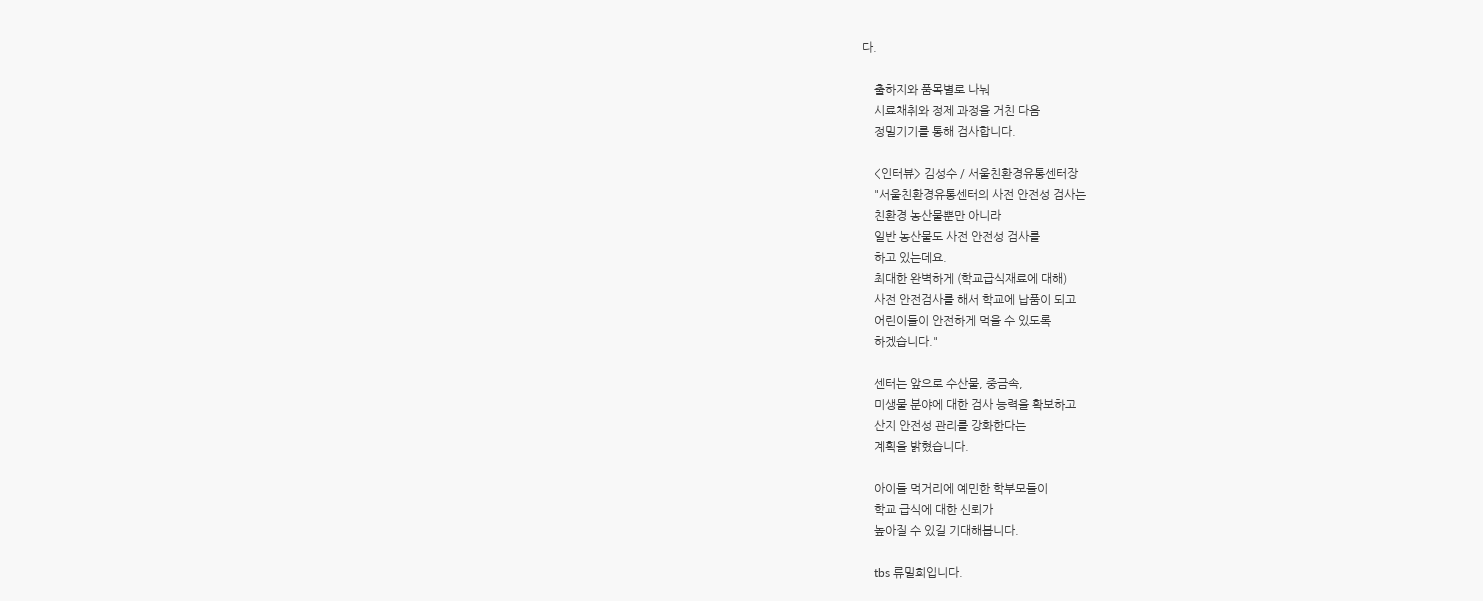다.

    출하지와 품목별로 나눠
    시료채취와 정제 과정을 거친 다음
    정밀기기를 통해 검사합니다.

    <인터뷰> 김성수 / 서울친환경유통센터장
    "서울친환경유통센터의 사전 안전성 검사는
    친환경 농산물뿐만 아니라
    일반 농산물도 사전 안전성 검사를
    하고 있는데요.
    최대한 완벽하게 (학교급식재료에 대해)
    사전 안전검사를 해서 학교에 납품이 되고
    어린이들이 안전하게 먹을 수 있도록
    하겠습니다."

    센터는 앞으로 수산물, 중금속,
    미생물 분야에 대한 검사 능력을 확보하고
    산지 안전성 관리를 강화한다는
    계획을 밝혔습니다.

    아이들 먹거리에 예민한 학부모들이
    학교 급식에 대한 신뢰가
    높아질 수 있길 기대해봅니다.

    tbs 류밀희입니다.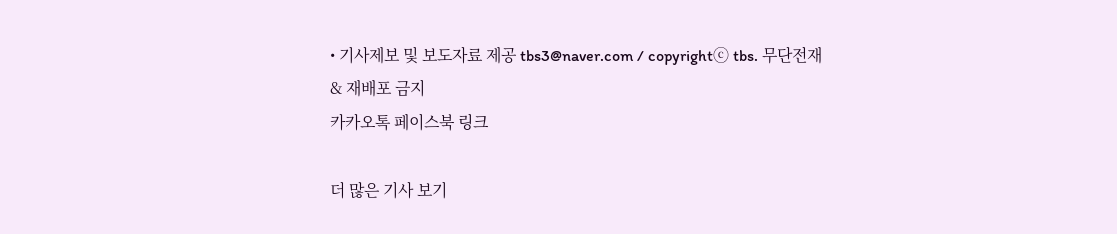• 기사제보 및 보도자료 제공 tbs3@naver.com / copyrightⓒ tbs. 무단전재 & 재배포 금지
카카오톡 페이스북 링크

더 많은 기사 보기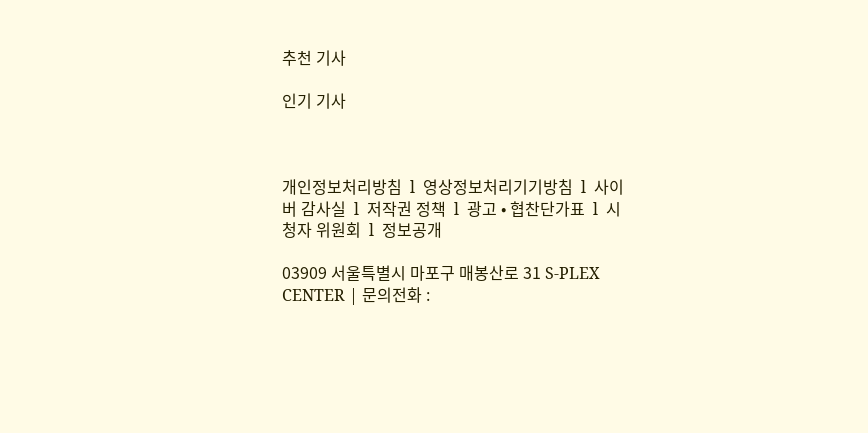추천 기사

인기 기사



개인정보처리방침  l  영상정보처리기기방침  l  사이버 감사실  l  저작권 정책  l  광고 • 협찬단가표  l  시청자 위원회  l  정보공개

03909 서울특별시 마포구 매봉산로 31 S-PLEX CENTER | 문의전화 :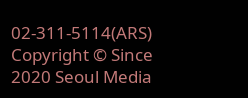02-311-5114(ARS)
Copyright © Since 2020 Seoul Media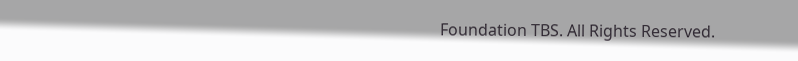Foundation TBS. All Rights Reserved.